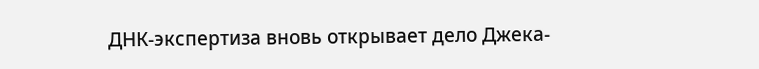ДНК-экспертиза вновь открывает дело Джека-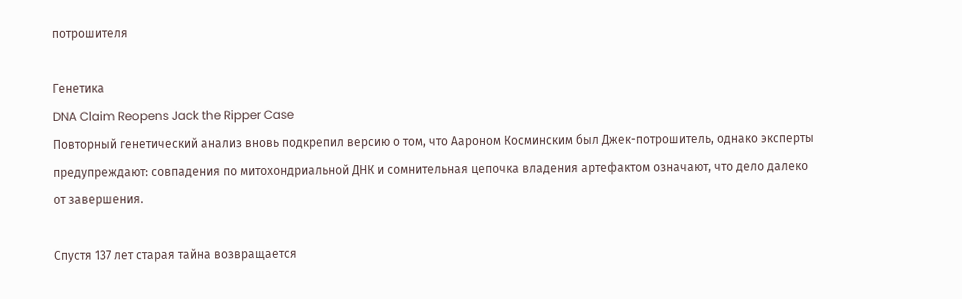потрошителя

Генетика
DNA Claim Reopens Jack the Ripper Case
Повторный генетический анализ вновь подкрепил версию о том, что Аароном Косминским был Джек-потрошитель, однако эксперты предупреждают: совпадения по митохондриальной ДНК и сомнительная цепочка владения артефактом означают, что дело далеко от завершения.

Спустя 137 лет старая тайна возвращается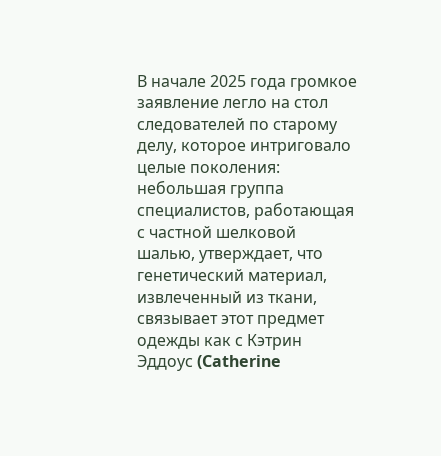В начале 2025 года громкое заявление легло на стол следователей по старому делу, которое интриговало целые поколения: небольшая группа специалистов, работающая с частной шелковой шалью, утверждает, что генетический материал, извлеченный из ткани, связывает этот предмет одежды как с Кэтрин Эддоус (Catherine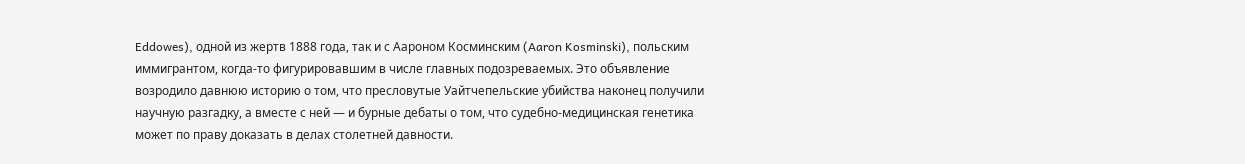Eddowes), одной из жертв 1888 года, так и с Аароном Косминским (Aaron Kosminski), польским иммигрантом, когда-то фигурировавшим в числе главных подозреваемых. Это объявление возродило давнюю историю о том, что пресловутые Уайтчепельские убийства наконец получили научную разгадку, а вместе с ней — и бурные дебаты о том, что судебно-медицинская генетика может по праву доказать в делах столетней давности.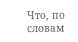Что, по словам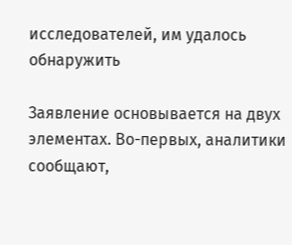исследователей, им удалось обнаружить

Заявление основывается на двух элементах. Во-первых, аналитики сообщают,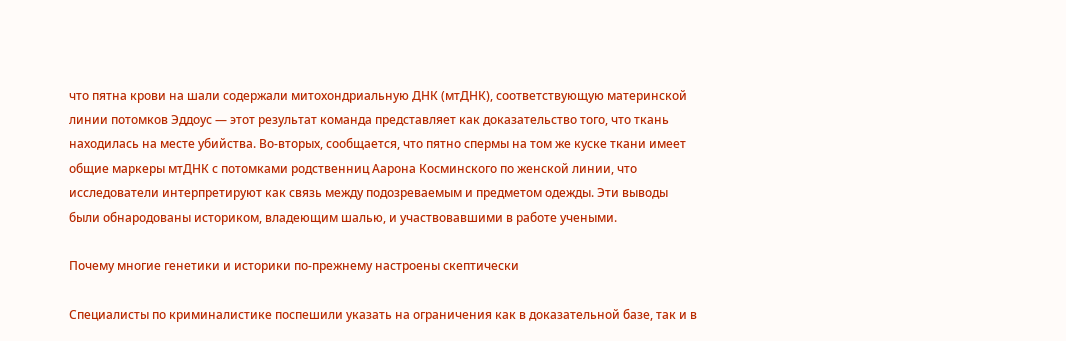что пятна крови на шали содержали митохондриальную ДНК (мтДНК), соответствующую материнской линии потомков Эддоус — этот результат команда представляет как доказательство того, что ткань находилась на месте убийства. Во-вторых, сообщается, что пятно спермы на том же куске ткани имеет общие маркеры мтДНК с потомками родственниц Аарона Косминского по женской линии, что исследователи интерпретируют как связь между подозреваемым и предметом одежды. Эти выводы были обнародованы историком, владеющим шалью, и участвовавшими в работе учеными.

Почему многие генетики и историки по-прежнему настроены скептически

Специалисты по криминалистике поспешили указать на ограничения как в доказательной базе, так и в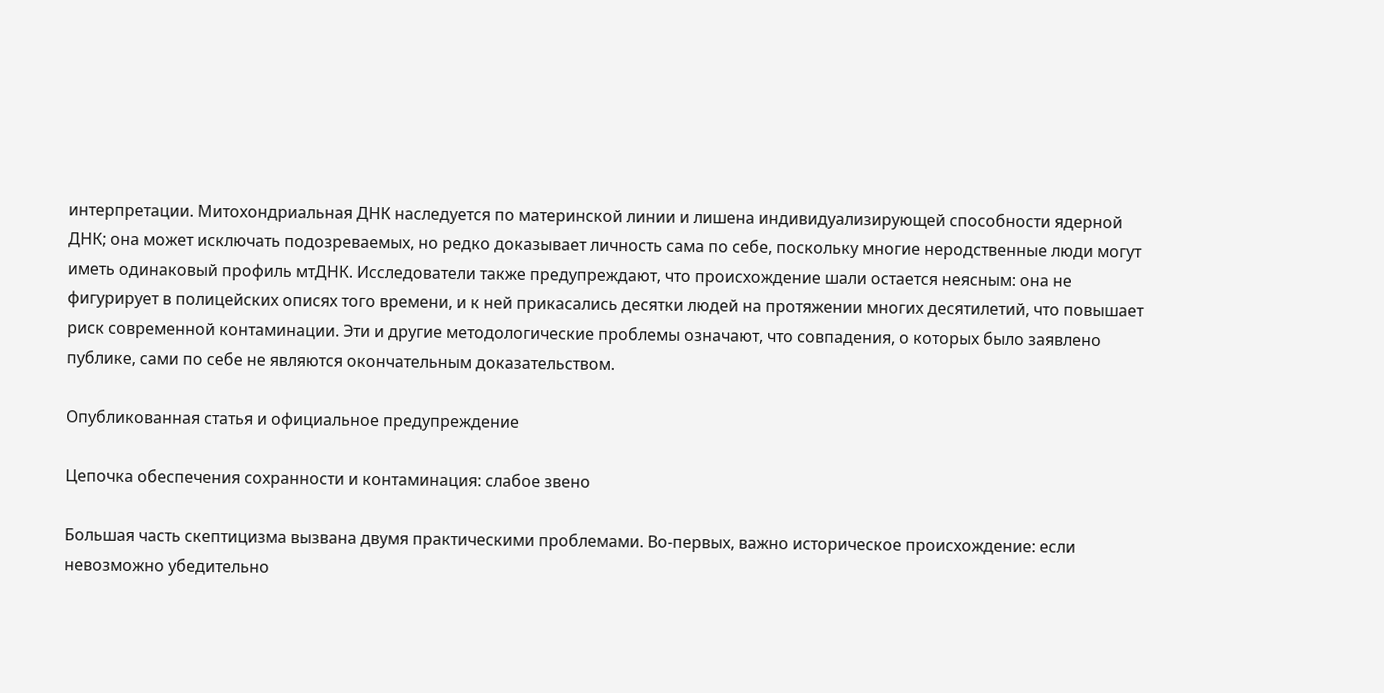интерпретации. Митохондриальная ДНК наследуется по материнской линии и лишена индивидуализирующей способности ядерной ДНК; она может исключать подозреваемых, но редко доказывает личность сама по себе, поскольку многие неродственные люди могут иметь одинаковый профиль мтДНК. Исследователи также предупреждают, что происхождение шали остается неясным: она не фигурирует в полицейских описях того времени, и к ней прикасались десятки людей на протяжении многих десятилетий, что повышает риск современной контаминации. Эти и другие методологические проблемы означают, что совпадения, о которых было заявлено публике, сами по себе не являются окончательным доказательством.

Опубликованная статья и официальное предупреждение

Цепочка обеспечения сохранности и контаминация: слабое звено

Большая часть скептицизма вызвана двумя практическими проблемами. Во-первых, важно историческое происхождение: если невозможно убедительно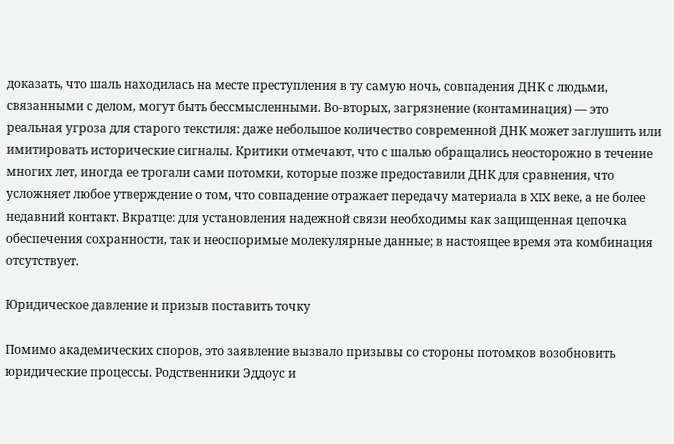доказать, что шаль находилась на месте преступления в ту самую ночь, совпадения ДНК с людьми, связанными с делом, могут быть бессмысленными. Во-вторых, загрязнение (контаминация) — это реальная угроза для старого текстиля: даже небольшое количество современной ДНК может заглушить или имитировать исторические сигналы. Критики отмечают, что с шалью обращались неосторожно в течение многих лет, иногда ее трогали сами потомки, которые позже предоставили ДНК для сравнения, что усложняет любое утверждение о том, что совпадение отражает передачу материала в XIX веке, а не более недавний контакт. Вкратце: для установления надежной связи необходимы как защищенная цепочка обеспечения сохранности, так и неоспоримые молекулярные данные; в настоящее время эта комбинация отсутствует.

Юридическое давление и призыв поставить точку

Помимо академических споров, это заявление вызвало призывы со стороны потомков возобновить юридические процессы. Родственники Эддоус и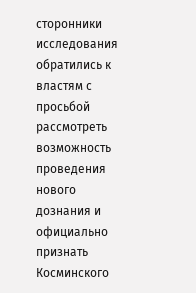сторонники исследования обратились к властям с просьбой рассмотреть возможность проведения нового дознания и официально признать Косминского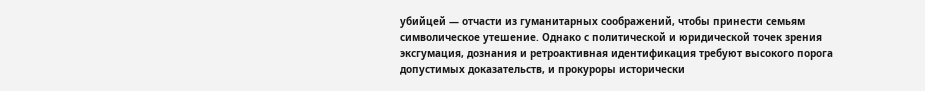убийцей — отчасти из гуманитарных соображений, чтобы принести семьям символическое утешение. Однако с политической и юридической точек зрения эксгумация, дознания и ретроактивная идентификация требуют высокого порога допустимых доказательств, и прокуроры исторически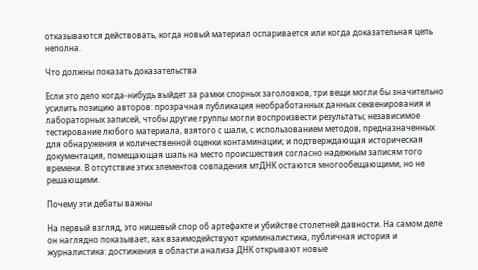отказываются действовать, когда новый материал оспаривается или когда доказательная цепь неполна.

Что должны показать доказательства

Если это дело когда-нибудь выйдет за рамки спорных заголовков, три вещи могли бы значительно усилить позицию авторов: прозрачная публикация необработанных данных секвенирования и лабораторных записей, чтобы другие группы могли воспроизвести результаты; независимое тестирование любого материала, взятого с шали, с использованием методов, предназначенных для обнаружения и количественной оценки контаминации; и подтверждающая историческая документация, помещающая шаль на место происшествия согласно надежным записям того времени. В отсутствие этих элементов совпадения мтДНК остаются многообещающими, но не решающими.

Почему эти дебаты важны

На первый взгляд, это нишевый спор об артефакте и убийстве столетней давности. На самом деле он наглядно показывает, как взаимодействуют криминалистика, публичная история и журналистика: достижения в области анализа ДНК открывают новые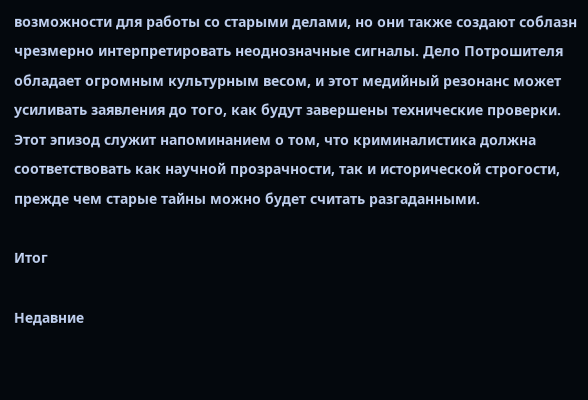возможности для работы со старыми делами, но они также создают соблазн чрезмерно интерпретировать неоднозначные сигналы. Дело Потрошителя обладает огромным культурным весом, и этот медийный резонанс может усиливать заявления до того, как будут завершены технические проверки. Этот эпизод служит напоминанием о том, что криминалистика должна соответствовать как научной прозрачности, так и исторической строгости, прежде чем старые тайны можно будет считать разгаданными.

Итог

Недавние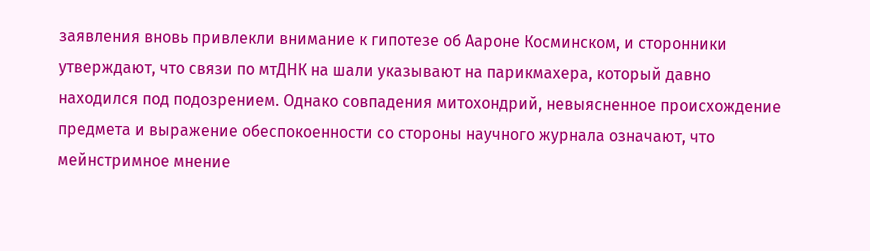заявления вновь привлекли внимание к гипотезе об Аароне Косминском, и сторонники утверждают, что связи по мтДНК на шали указывают на парикмахера, который давно находился под подозрением. Однако совпадения митохондрий, невыясненное происхождение предмета и выражение обеспокоенности со стороны научного журнала означают, что мейнстримное мнение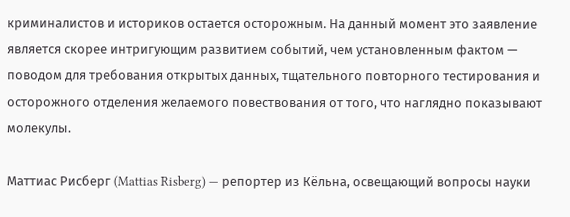криминалистов и историков остается осторожным. На данный момент это заявление является скорее интригующим развитием событий, чем установленным фактом — поводом для требования открытых данных, тщательного повторного тестирования и осторожного отделения желаемого повествования от того, что наглядно показывают молекулы.

Маттиас Рисберг (Mattias Risberg) — репортер из Кёльна, освещающий вопросы науки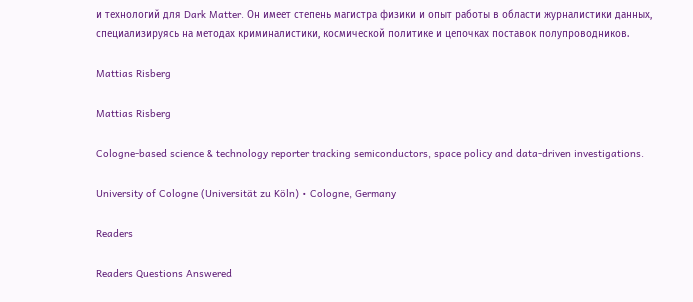и технологий для Dark Matter. Он имеет степень магистра физики и опыт работы в области журналистики данных, специализируясь на методах криминалистики, космической политике и цепочках поставок полупроводников.

Mattias Risberg

Mattias Risberg

Cologne-based science & technology reporter tracking semiconductors, space policy and data-driven investigations.

University of Cologne (Universität zu Köln) • Cologne, Germany

Readers

Readers Questions Answered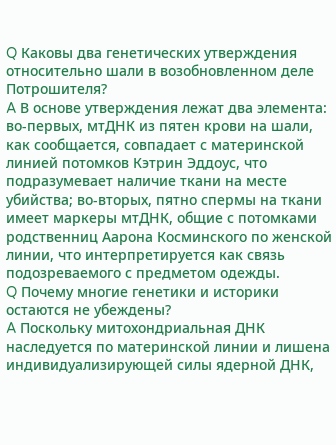Q Каковы два генетических утверждения относительно шали в возобновленном деле Потрошителя?
A В основе утверждения лежат два элемента: во-первых, мтДНК из пятен крови на шали, как сообщается, совпадает с материнской линией потомков Кэтрин Эддоус, что подразумевает наличие ткани на месте убийства; во-вторых, пятно спермы на ткани имеет маркеры мтДНК, общие с потомками родственниц Аарона Косминского по женской линии, что интерпретируется как связь подозреваемого с предметом одежды.
Q Почему многие генетики и историки остаются не убеждены?
A Поскольку митохондриальная ДНК наследуется по материнской линии и лишена индивидуализирующей силы ядерной ДНК,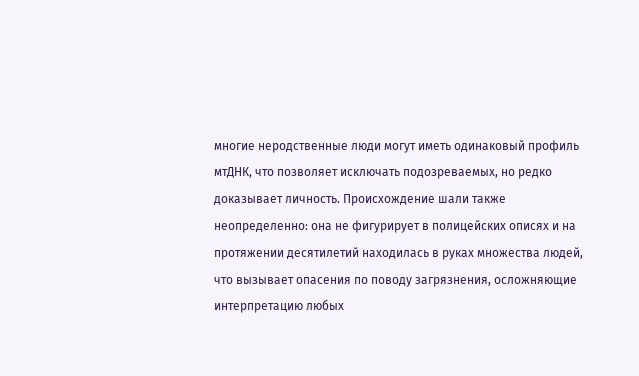многие неродственные люди могут иметь одинаковый профиль мтДНК, что позволяет исключать подозреваемых, но редко доказывает личность. Происхождение шали также неопределенно: она не фигурирует в полицейских описях и на протяжении десятилетий находилась в руках множества людей, что вызывает опасения по поводу загрязнения, осложняющие интерпретацию любых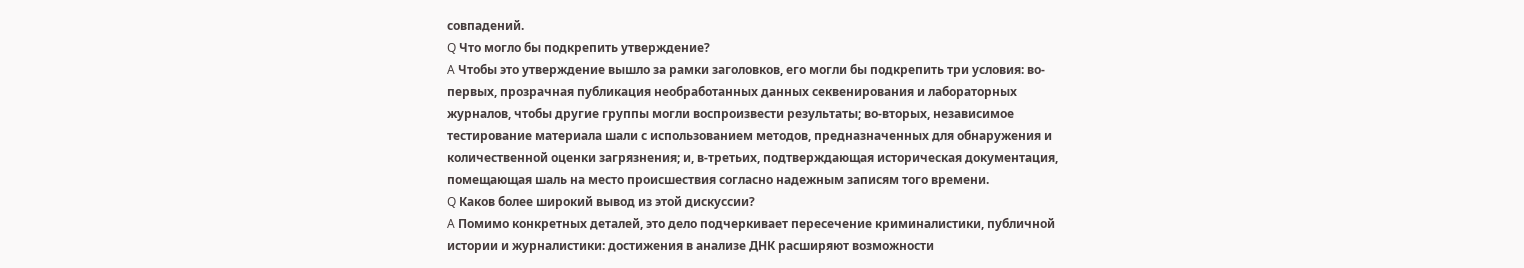совпадений.
Q Что могло бы подкрепить утверждение?
A Чтобы это утверждение вышло за рамки заголовков, его могли бы подкрепить три условия: во-первых, прозрачная публикация необработанных данных секвенирования и лабораторных журналов, чтобы другие группы могли воспроизвести результаты; во-вторых, независимое тестирование материала шали с использованием методов, предназначенных для обнаружения и количественной оценки загрязнения; и, в-третьих, подтверждающая историческая документация, помещающая шаль на место происшествия согласно надежным записям того времени.
Q Каков более широкий вывод из этой дискуссии?
A Помимо конкретных деталей, это дело подчеркивает пересечение криминалистики, публичной истории и журналистики: достижения в анализе ДНК расширяют возможности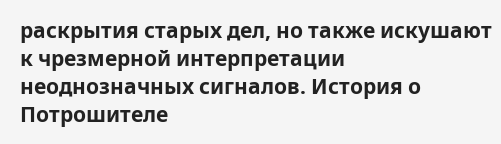раскрытия старых дел, но также искушают к чрезмерной интерпретации неоднозначных сигналов. История о Потрошителе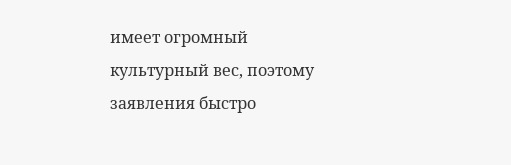имеет огромный культурный вес, поэтому заявления быстро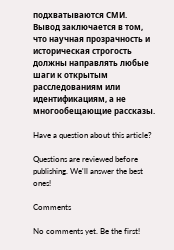подхватываются СМИ. Вывод заключается в том, что научная прозрачность и историческая строгость должны направлять любые шаги к открытым расследованиям или идентификациям, а не многообещающие рассказы.

Have a question about this article?

Questions are reviewed before publishing. We'll answer the best ones!

Comments

No comments yet. Be the first!